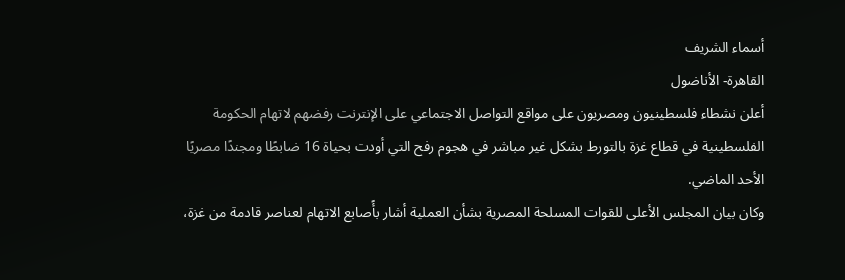أسماء الشريف
القاهرة- الأناضول
أعلن نشطاء فلسطينيون ومصريون على مواقع التواصل الاجتماعي على الإنترنت رفضهم لاتهام الحكومة الفلسطينية في قطاع غزة بالتورط بشكل غير مباشر في هجوم رفح التي أودت بحياة 16 ضابطًا ومجندًا مصريًا الأحد الماضي.
وكان بيان المجلس الأعلى للقوات المسلحة المصرية بشأن العملية أشار بأًصابع الاتهام لعناصر قادمة من غزة،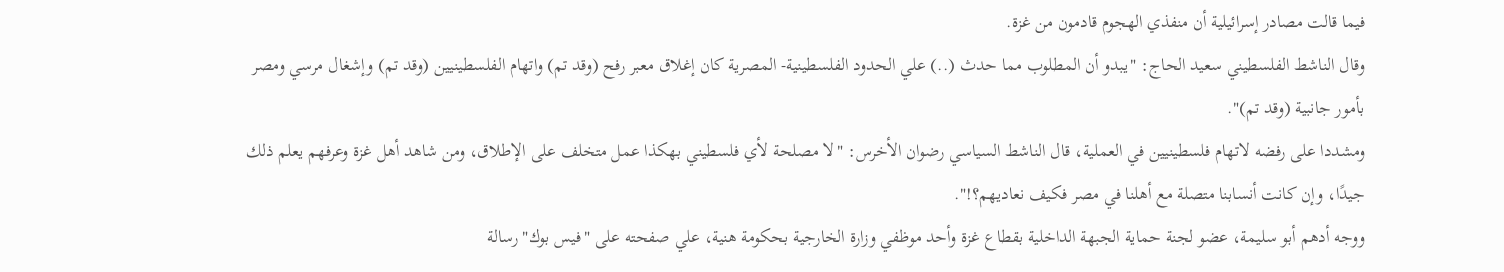فيما قالت مصادر إسرائيلية أن منفذي الهجوم قادمون من غزة.
وقال الناشط الفلسطيني سعيد الحاج: "يبدو أن المطلوب مما حدث (..) علي الحدود الفلسطينية- المصرية كان إغلاق معبر رفح (وقد تم) واتهام الفلسطينيين (وقد تم) وإشغال مرسي ومصر بأمور جانبية (وقد تم)".
ومشددا على رفضه لاتهام فلسطينيين في العملية، قال الناشط السياسي رضوان الأخرس: "لا مصلحة لأي فلسطيني بهكذا عمل متخلف على الإطلاق، ومن شاهد أهل غزة وعرفهم يعلم ذلك جيدًا، وإن كانت أنسابنا متصلة مع أهلنا في مصر فكيف نعاديهم؟!".
ووجه أدهم أبو سليمة، عضو لجنة حماية الجبهة الداخلية بقطاع غزة وأحد موظفي وزارة الخارجية بحكومة هنية، علي صفحته على "فيس بوك" رسالة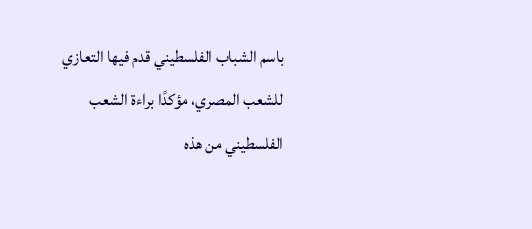باسم الشباب الفلسطيني قدم فيها التعازي للشعب المصري، مؤكدًا براءة الشعب الفلسطيني من هذه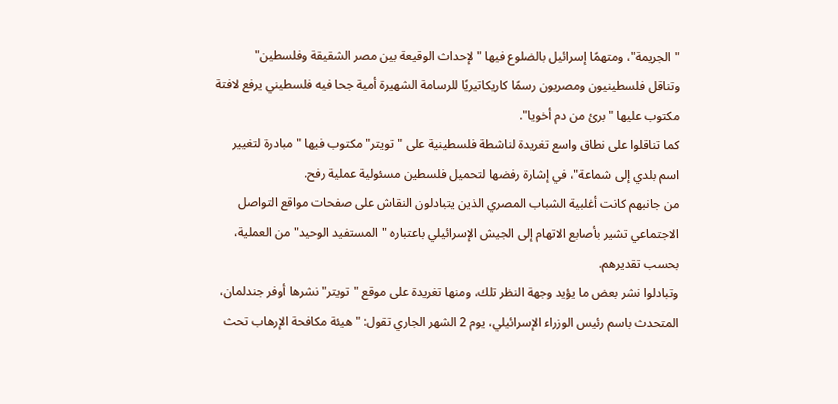"الجريمة"، ومتهمًا إسرائيل بالضلوع فيها "لإحداث الوقيعة بين مصر الشقيقة وفلسطين"
وتناقل فلسطينيون ومصريون رسمًا كاريكاتيريًا للرسامة الشهيرة أمية جحا فيه فلسطيني يرفع لافتة مكتوب عليها "برئ من دم أخويا".
كما تناقلوا على نطاق واسع تغريدة لناشطة فلسطينية على "تويتر" مكتوب فيها "مبادرة لتغيير اسم بلدي إلى شماعة"، في إشارة رفضها لتحميل فلسطين مسئولية عملية رفح.
من جانبهم كانت أغلبية الشباب المصري الذين يتبادلون النقاش على صفحات مواقع التواصل الاجتماعي تشير بأصابع الاتهام إلى الجيش الإسرائيلي باعتباره "المستفيد الوحيد" من العملية، بحسب تقديرهم.
وتبادلوا نشر بعض ما يؤيد وجهة النظر تلك، ومنها تغريدة على موقع "تويتر" نشرها أوفر جندلمان، المتحدث باسم رئيس الوزراء الإسرائيلي، يوم 2 الشهر الجاري تقول: "هيئة مكافحة الإرهاب تحث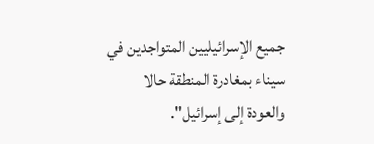جميع الإسرائيليين المتواجدين في سيناء بمغادرة المنطقة حالا والعودة إلى إسرائيل".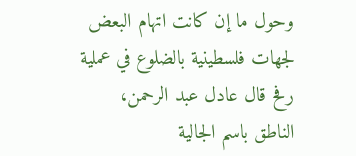وحول ما إن كانت اتهام البعض لجهات فلسطينية بالضلوع في عملية رفح قال عادل عبد الرحمن، الناطق باسم الجالية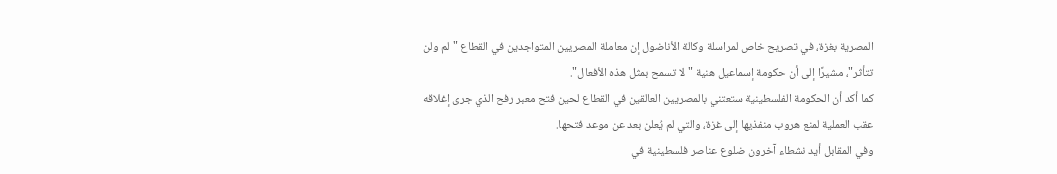المصرية بغزة، في تصريح خاص لمراسلة وكالة الأناضول إن معاملة المصريين المتواجدين في القطاع "لم ولن تتأثر"، مشيرًا إلى أن حكومة إسماعيل هنية "لا تسمح بمثل هذه الأفعال".
كما أكد أن الحكومة الفلسطينية ستعتني بالمصريين العالقين في القطاع لحين فتح معبر رفح الذي جرى إغلاقه عقب العملية لمنع هروب منفذيها إلى غزة، والتي لم يُعلن بعد عن موعد فتحها.
وفي المقابل أيد نشطاء آخرون ضلوع عناصر فلسطينية في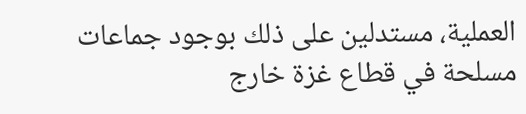العملية، مستدلين على ذلك بوجود جماعات مسلحة في قطاع غزة خارج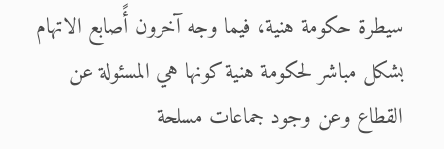سيطرة حكومة هنية، فيما وجه آخرون أًصابع الاتهام بشكل مباشر لحكومة هنية كونها هي المسئولة عن القطاع وعن وجود جماعات مسلحة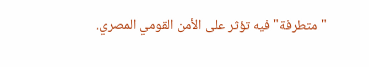"متطرفة" فيه تؤثر على الأمن القومي المصري.